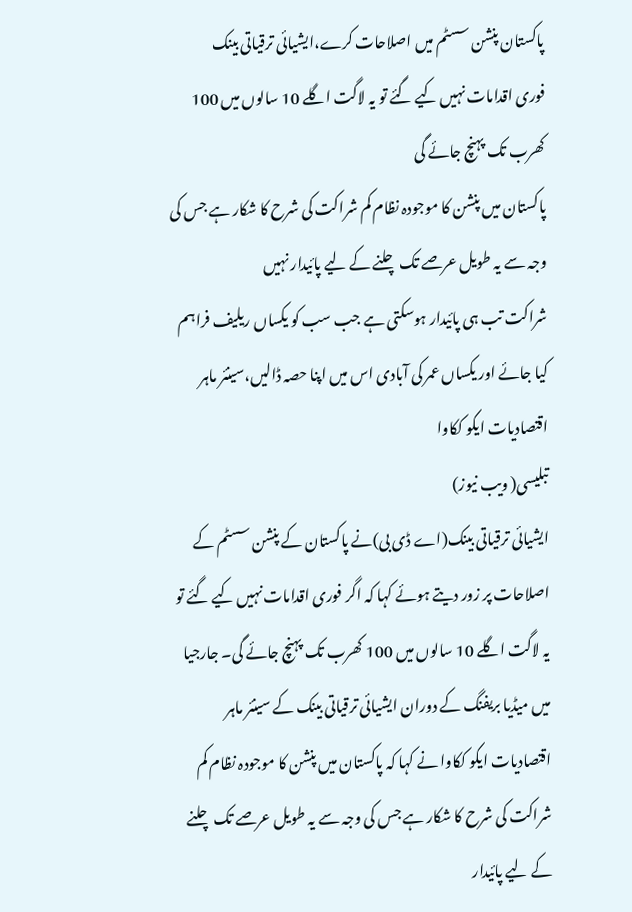پاکستان پنشن سسٹم میں اصلاحات کرے،ایشیائی ترقیاتی بینک
فوری اقدامات نہیں کیے گئے تو یہ لاگت اگلے 10 سالوں میں 100 کھرب تک پہنچ جائے گی
پاکستان میں پنشن کا موجودہ نظام کم شراکت کی شرح کا شکار ہے جس کی وجہ سے یہ طویل عرصے تک چلنے کے لیے پائیدار نہیں
شراکت تب ہی پائیدار ہوسکتی ہے جب سب کو یکساں ریلیف فراہم کیا جائے اور یکساں عمر کی آبادی اس میں اپنا حصہ ڈالیں،سینئر ماہر اقتصادیات ایکو ککاوا
تبلیسی( ویب نیوز)
ایشیائی ترقیاتی بینک(اے ڈی بی)نے پاکستان کے پنشن سسٹم کے اصلاحات پر زور دیتے ہوئے کہا کہ اگر فوری اقدامات نہیں کیے گئے تو یہ لاگت اگلے 10 سالوں میں 100 کھرب تک پہنچ جائے گی۔ جارجیا میں میڈیا بریفنگ کے دوران ایشیائی ترقیاتی بینک کے سینئر ماہر اقتصادیات ایکو ککاوا نے کہا کہ پاکستان میں پنشن کا موجودہ نظام کم شراکت کی شرح کا شکار ہے جس کی وجہ سے یہ طویل عرصے تک چلنے کے لیے پائیدار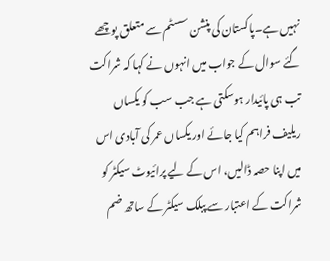نہیں ہے۔پاکستان کی پنشن سسٹم سے متعلق پوچھے گئے سوال کے جواب میں انہوں نے کہا کہ شراکت تب ہی پائیدار ہوسکتی ہے جب سب کو یکساں ریلیف فراہم کیا جائے اور یکساں عمر کی آبادی اس میں اپنا حصہ ڈالیں، اس کے لیے پرائیوٹ سیکٹر کو شراکت کے اعتبار سے پبلک سیکٹر کے ساتھ ضم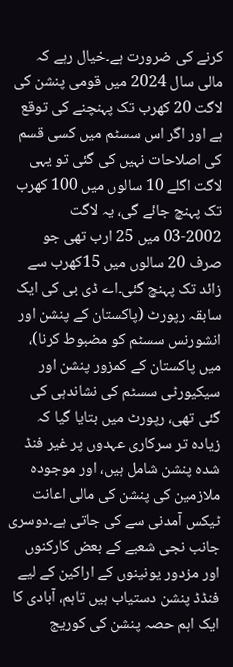کرنے کی ضرورت ہے۔خیال رہے کہ مالی سال 2024 میں قومی پنشن کی لاگت 20 کھرب تک پہنچنے کی توقع ہے اور اگر اس سسٹم میں کسی قسم کی اصلاحات نہیں کی گئی تو یہی لاگت اگلے 10 سالوں میں 100 کھرب تک پہنچ جائے گی، یہ لاگت 2002-03 میں 25 ارب تھی جو صرف 20 سالوں میں 15کھرب سے زائد تک پہنچ گئی۔اے ڈی بی کی ایک سابقہ رپورٹ (پاکستان کے پنشن اور انشورنس سسٹم کو مضبوط کرنا)، میں پاکستان کے کمزور پنشن اور سیکیورٹی سسٹم کی نشاندہی کی گئی تھی، رپورٹ میں بتایا گیا کہ زیادہ تر سرکاری عہدوں پر غیر فنڈ شدہ پنشن شامل ہیں، اور موجودہ ملازمین کی پنشن کی مالی اعانت ٹیکس آمدنی سے کی جاتی ہے۔دوسری جانب نجی شعبے کے بعض کارکنوں اور مزدور یونینوں کے اراکین کے لیے فنڈڈ پنشن دستیاب ہیں تاہم، آبادی کا ایک اہم حصہ پنشن کی کوریج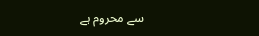سے محروم ہے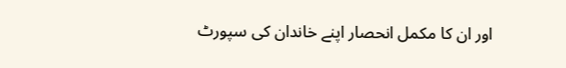اور ان کا مکمل انحصار اپنے خاندان کی سپورٹ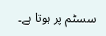سسٹم پر ہوتا ہے۔